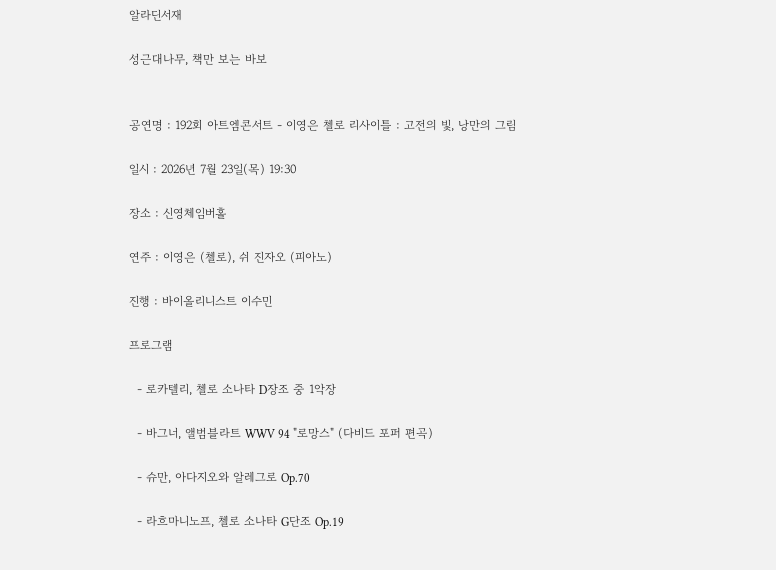알라딘서재

성근대나무, 책만 보는 바보


공연명 : 192회 아트엠콘서트 - 이영은 첼로 리사이틀 : 고전의 빛, 낭만의 그림

일시 : 2026년 7월 23일(목) 19:30

장소 : 신영체임버홀

연주 : 이영은 (첼로), 쉬 진자오 (피아노)

진행 : 바이올리니스트 이수민

프로그램

  - 로카텔리, 첼로 소나타 D장조 중 1악장

  - 바그너, 앨범블라트 WWV 94 "로망스" (다비드 포퍼 편곡)

  - 슈만, 아다지오와 알레그로 Op.70

  - 라흐마니노프, 첼로 소나타 G단조 Op.19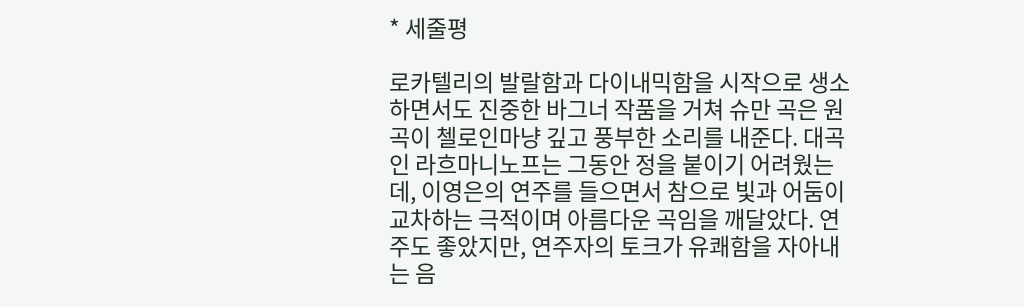* 세줄평

로카텔리의 발랄함과 다이내믹함을 시작으로 생소하면서도 진중한 바그너 작품을 거쳐 슈만 곡은 원곡이 첼로인마냥 깊고 풍부한 소리를 내준다. 대곡인 라흐마니노프는 그동안 정을 붙이기 어려웠는데, 이영은의 연주를 들으면서 참으로 빛과 어둠이 교차하는 극적이며 아름다운 곡임을 깨달았다. 연주도 좋았지만, 연주자의 토크가 유쾌함을 자아내는 음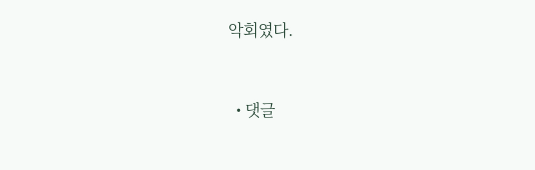악회였다.



  • 댓글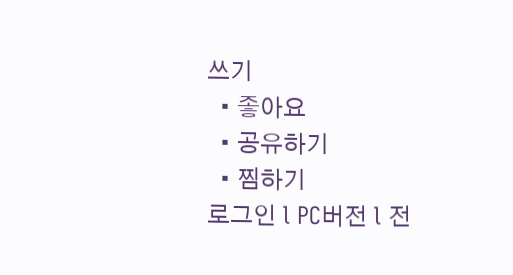쓰기
  • 좋아요
  • 공유하기
  • 찜하기
로그인 l PC버전 l 전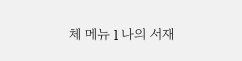체 메뉴 l 나의 서재